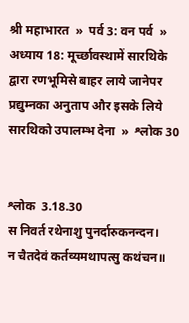श्री महाभारत  »  पर्व 3: वन पर्व  »  अध्याय 18: मूर्च्छावस्थामें सारथिके द्वारा रणभूमिसे बाहर लाये जानेपर प्रद्युम्नका अनुताप और इसके लिये सारथिको उपालम्भ देना  »  श्लोक 30


श्लोक  3.18.30
स निवर्त रथेनाशु पुनर्दारुकनन्दन।
न चैतदेवं कर्तव्यमथापत्सु कथंचन॥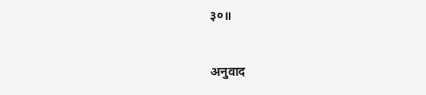३०॥


अनुवाद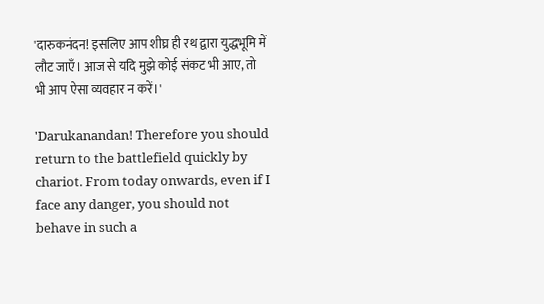'दारुकनंदन! इसलिए आप शीघ्र ही रथ द्वारा युद्धभूमि में लौट जाएँ। आज से यदि मुझे कोई संकट भी आए, तो भी आप ऐसा व्यवहार न करें।'

'Darukanandan! Therefore you should return to the battlefield quickly by chariot. From today onwards, even if I face any danger, you should not behave in such a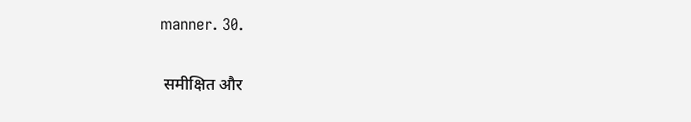manner. 30.

 समीक्षित और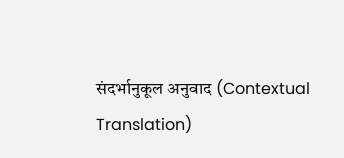संदर्भानुकूल अनुवाद (Contextual Translation)